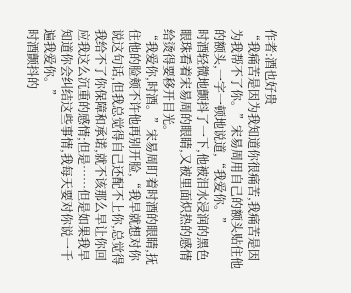作者:酒也好贵
“我痛苦是因为我知道你很痛苦,我痛苦是因为我帮不了你。”宋易周用自己的额头贴住他的额头,一字一顿地说道,“我爱你。”
时酒轻微地颤抖了一下,他被泪水浸润的黑色眼珠看着宋易周的眼睛,又被里面炽热的感情给烫得要移开目光。
“我爱你,时酒。”宋易周盯着时酒的眼睛,抚住他的脸颊不许他再别开脸,“我早就想对你说这句话,但我总觉得自己还配不上你,总觉得我给不了你保障和承诺,就不该那么早让你回应我这么沉重的感情;但是……但是如果我早知道你会纠结这些事情,我每天要对你说一千遍我爱你。”
时酒颤抖的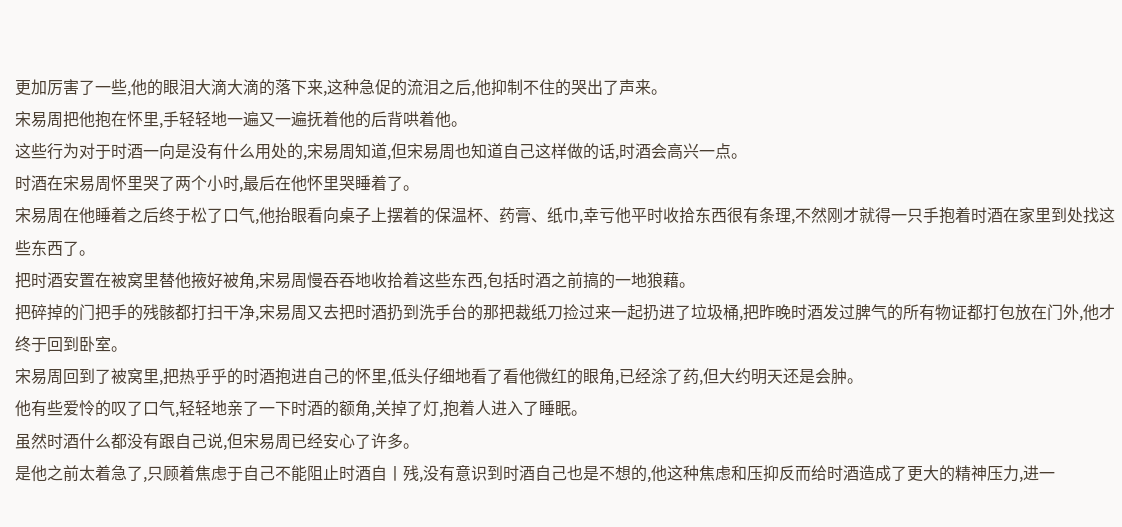更加厉害了一些,他的眼泪大滴大滴的落下来,这种急促的流泪之后,他抑制不住的哭出了声来。
宋易周把他抱在怀里,手轻轻地一遍又一遍抚着他的后背哄着他。
这些行为对于时酒一向是没有什么用处的,宋易周知道,但宋易周也知道自己这样做的话,时酒会高兴一点。
时酒在宋易周怀里哭了两个小时,最后在他怀里哭睡着了。
宋易周在他睡着之后终于松了口气,他抬眼看向桌子上摆着的保温杯、药膏、纸巾,幸亏他平时收拾东西很有条理,不然刚才就得一只手抱着时酒在家里到处找这些东西了。
把时酒安置在被窝里替他掖好被角,宋易周慢吞吞地收拾着这些东西,包括时酒之前搞的一地狼藉。
把碎掉的门把手的残骸都打扫干净,宋易周又去把时酒扔到洗手台的那把裁纸刀捡过来一起扔进了垃圾桶,把昨晚时酒发过脾气的所有物证都打包放在门外,他才终于回到卧室。
宋易周回到了被窝里,把热乎乎的时酒抱进自己的怀里,低头仔细地看了看他微红的眼角,已经涂了药,但大约明天还是会肿。
他有些爱怜的叹了口气,轻轻地亲了一下时酒的额角,关掉了灯,抱着人进入了睡眠。
虽然时酒什么都没有跟自己说,但宋易周已经安心了许多。
是他之前太着急了,只顾着焦虑于自己不能阻止时酒自丨残,没有意识到时酒自己也是不想的,他这种焦虑和压抑反而给时酒造成了更大的精神压力,进一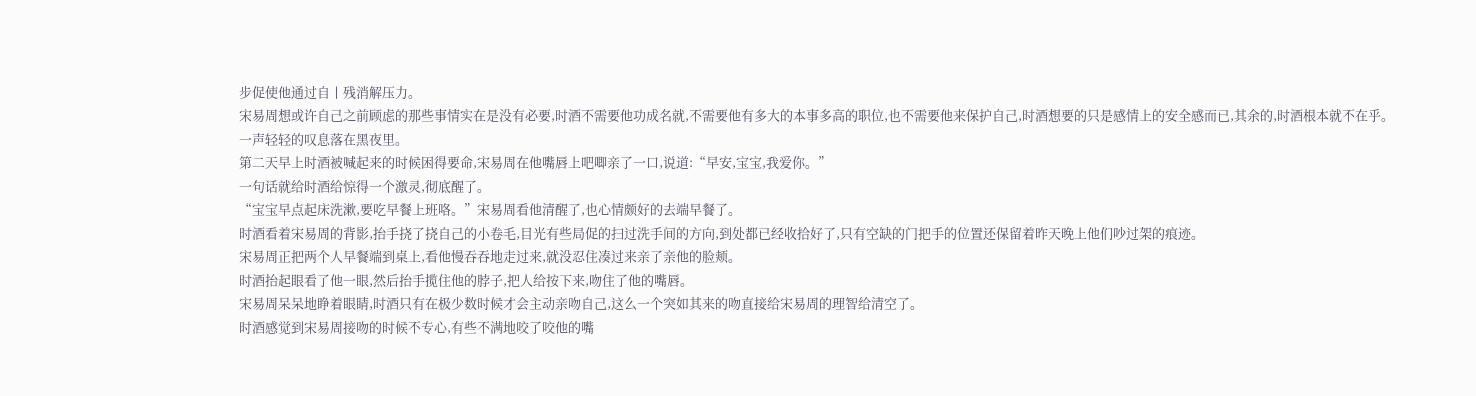步促使他通过自丨残消解压力。
宋易周想或许自己之前顾虑的那些事情实在是没有必要,时酒不需要他功成名就,不需要他有多大的本事多高的职位,也不需要他来保护自己,时酒想要的只是感情上的安全感而已,其余的,时酒根本就不在乎。
一声轻轻的叹息落在黑夜里。
第二天早上时酒被喊起来的时候困得要命,宋易周在他嘴唇上吧唧亲了一口,说道:“早安,宝宝,我爱你。”
一句话就给时酒给惊得一个激灵,彻底醒了。
“宝宝早点起床洗漱,要吃早餐上班咯。”宋易周看他清醒了,也心情颇好的去端早餐了。
时酒看着宋易周的背影,抬手挠了挠自己的小卷毛,目光有些局促的扫过洗手间的方向,到处都已经收拾好了,只有空缺的门把手的位置还保留着昨天晚上他们吵过架的痕迹。
宋易周正把两个人早餐端到桌上,看他慢吞吞地走过来,就没忍住凑过来亲了亲他的脸颊。
时酒抬起眼看了他一眼,然后抬手揽住他的脖子,把人给按下来,吻住了他的嘴唇。
宋易周呆呆地睁着眼睛,时酒只有在极少数时候才会主动亲吻自己,这么一个突如其来的吻直接给宋易周的理智给清空了。
时酒感觉到宋易周接吻的时候不专心,有些不满地咬了咬他的嘴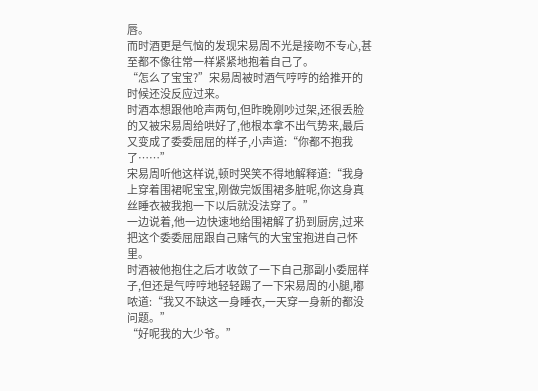唇。
而时酒更是气恼的发现宋易周不光是接吻不专心,甚至都不像往常一样紧紧地抱着自己了。
“怎么了宝宝?”宋易周被时酒气哼哼的给推开的时候还没反应过来。
时酒本想跟他呛声两句,但昨晚刚吵过架,还很丢脸的又被宋易周给哄好了,他根本拿不出气势来,最后又变成了委委屈屈的样子,小声道:“你都不抱我了……”
宋易周听他这样说,顿时哭笑不得地解释道:“我身上穿着围裙呢宝宝,刚做完饭围裙多脏呢,你这身真丝睡衣被我抱一下以后就没法穿了。”
一边说着,他一边快速地给围裙解了扔到厨房,过来把这个委委屈屈跟自己赌气的大宝宝抱进自己怀里。
时酒被他抱住之后才收敛了一下自己那副小委屈样子,但还是气哼哼地轻轻踢了一下宋易周的小腿,嘟哝道:“我又不缺这一身睡衣,一天穿一身新的都没问题。”
“好呢我的大少爷。”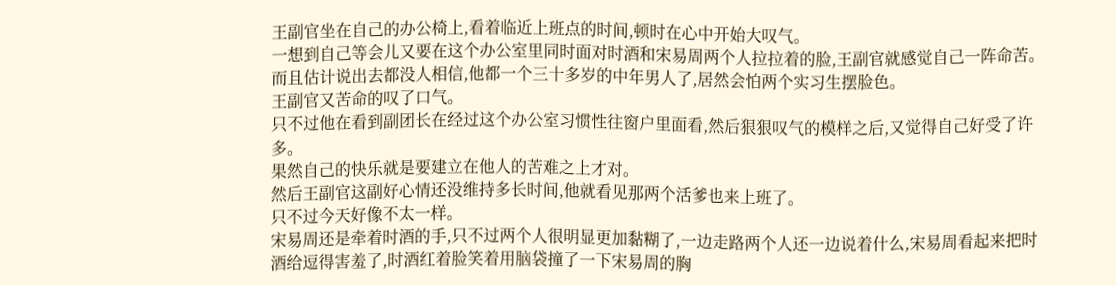王副官坐在自己的办公椅上,看着临近上班点的时间,顿时在心中开始大叹气。
一想到自己等会儿又要在这个办公室里同时面对时酒和宋易周两个人拉拉着的脸,王副官就感觉自己一阵命苦。
而且估计说出去都没人相信,他都一个三十多岁的中年男人了,居然会怕两个实习生摆脸色。
王副官又苦命的叹了口气。
只不过他在看到副团长在经过这个办公室习惯性往窗户里面看,然后狠狠叹气的模样之后,又觉得自己好受了许多。
果然自己的快乐就是要建立在他人的苦难之上才对。
然后王副官这副好心情还没维持多长时间,他就看见那两个活爹也来上班了。
只不过今天好像不太一样。
宋易周还是牵着时酒的手,只不过两个人很明显更加黏糊了,一边走路两个人还一边说着什么,宋易周看起来把时酒给逗得害羞了,时酒红着脸笑着用脑袋撞了一下宋易周的胸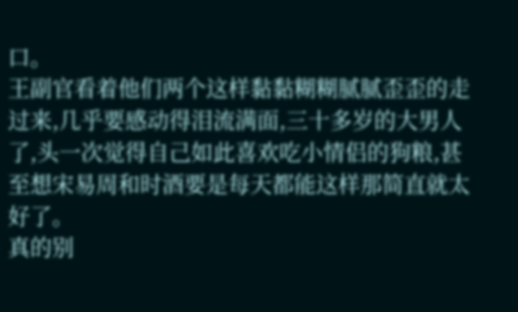口。
王副官看着他们两个这样黏黏糊糊腻腻歪歪的走过来,几乎要感动得泪流满面,三十多岁的大男人了,头一次觉得自己如此喜欢吃小情侣的狗粮,甚至想宋易周和时酒要是每天都能这样那简直就太好了。
真的别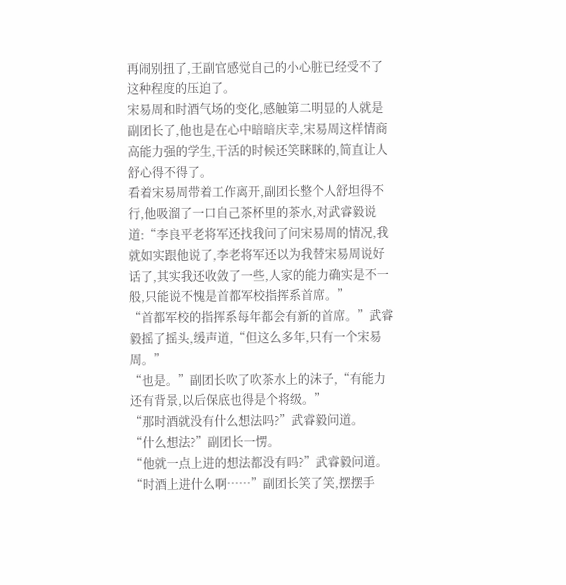再闹别扭了,王副官感觉自己的小心脏已经受不了这种程度的压迫了。
宋易周和时酒气场的变化,感触第二明显的人就是副团长了,他也是在心中暗暗庆幸,宋易周这样情商高能力强的学生,干活的时候还笑眯眯的,简直让人舒心得不得了。
看着宋易周带着工作离开,副团长整个人舒坦得不行,他吸溜了一口自己茶杯里的茶水,对武睿毅说道:“李良平老将军还找我问了问宋易周的情况,我就如实跟他说了,李老将军还以为我替宋易周说好话了,其实我还收敛了一些,人家的能力确实是不一般,只能说不愧是首都军校指挥系首席。”
“首都军校的指挥系每年都会有新的首席。”武睿毅摇了摇头,缓声道,“但这么多年,只有一个宋易周。”
“也是。”副团长吹了吹茶水上的沫子,“有能力还有背景,以后保底也得是个将级。”
“那时酒就没有什么想法吗?”武睿毅问道。
“什么想法?”副团长一愣。
“他就一点上进的想法都没有吗?”武睿毅问道。
“时酒上进什么啊……”副团长笑了笑,摆摆手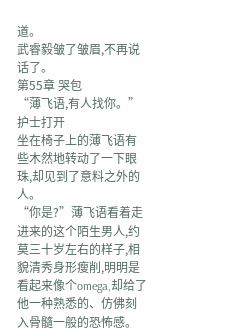道。
武睿毅皱了皱眉,不再说话了。
第55章 哭包
“薄飞语,有人找你。”护士打开
坐在椅子上的薄飞语有些木然地转动了一下眼珠,却见到了意料之外的人。
“你是?”薄飞语看着走进来的这个陌生男人,约莫三十岁左右的样子,相貌清秀身形瘦削,明明是看起来像个omega,却给了他一种熟悉的、仿佛刻入骨髓一般的恐怖感。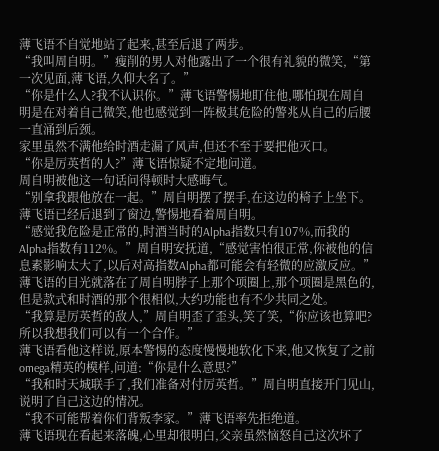薄飞语不自觉地站了起来,甚至后退了两步。
“我叫周自明。”瘦削的男人对他露出了一个很有礼貌的微笑,“第一次见面,薄飞语,久仰大名了。”
“你是什么人?我不认识你。”薄飞语警惕地盯住他,哪怕现在周自明是在对着自己微笑,他也感觉到一阵极其危险的警兆从自己的后腰一直涌到后颈。
家里虽然不满他给时酒走漏了风声,但还不至于要把他灭口。
“你是厉英哲的人?”薄飞语惊疑不定地问道。
周自明被他这一句话问得顿时大感晦气。
“别拿我跟他放在一起。”周自明摆了摆手,在这边的椅子上坐下。
薄飞语已经后退到了窗边,警惕地看着周自明。
“感觉我危险是正常的,时酒当时的Alpha指数只有107%,而我的Alpha指数有112%。”周自明安抚道,“感觉害怕很正常,你被他的信息素影响太大了,以后对高指数Alpha都可能会有轻微的应激反应。”
薄飞语的目光就落在了周自明脖子上那个项圈上,那个项圈是黑色的,但是款式和时酒的那个很相似,大约功能也有不少共同之处。
“我算是厉英哲的敌人,”周自明歪了歪头,笑了笑,“你应该也算吧?所以我想我们可以有一个合作。”
薄飞语看他这样说,原本警惕的态度慢慢地软化下来,他又恢复了之前omega精英的模样,问道:“你是什么意思?”
“我和时天城联手了,我们准备对付厉英哲。”周自明直接开门见山,说明了自己这边的情况。
“我不可能帮着你们背叛李家。”薄飞语率先拒绝道。
薄飞语现在看起来落魄,心里却很明白,父亲虽然恼怒自己这次坏了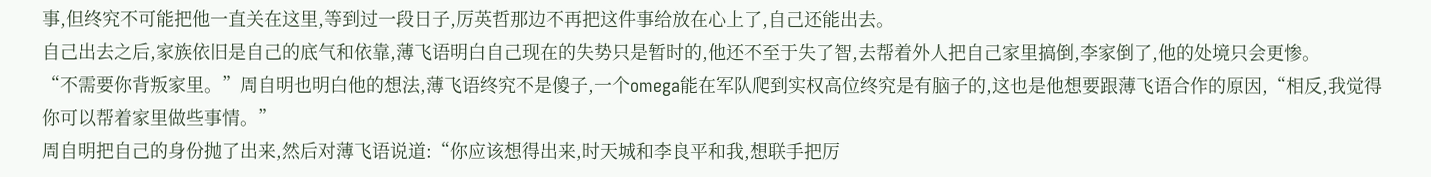事,但终究不可能把他一直关在这里,等到过一段日子,厉英哲那边不再把这件事给放在心上了,自己还能出去。
自己出去之后,家族依旧是自己的底气和依靠,薄飞语明白自己现在的失势只是暂时的,他还不至于失了智,去帮着外人把自己家里搞倒,李家倒了,他的处境只会更惨。
“不需要你背叛家里。”周自明也明白他的想法,薄飞语终究不是傻子,一个omega能在军队爬到实权高位终究是有脑子的,这也是他想要跟薄飞语合作的原因,“相反,我觉得你可以帮着家里做些事情。”
周自明把自己的身份抛了出来,然后对薄飞语说道:“你应该想得出来,时天城和李良平和我,想联手把厉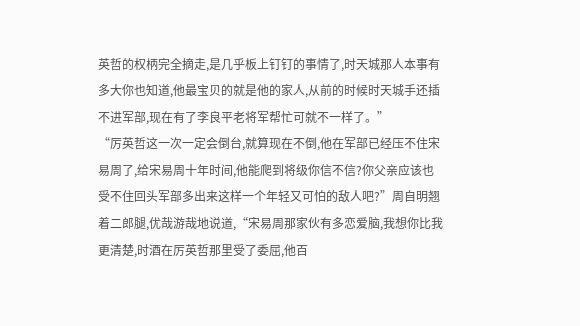英哲的权柄完全摘走,是几乎板上钉钉的事情了,时天城那人本事有多大你也知道,他最宝贝的就是他的家人,从前的时候时天城手还插不进军部,现在有了李良平老将军帮忙可就不一样了。”
“厉英哲这一次一定会倒台,就算现在不倒,他在军部已经压不住宋易周了,给宋易周十年时间,他能爬到将级你信不信?你父亲应该也受不住回头军部多出来这样一个年轻又可怕的敌人吧?”周自明翘着二郎腿,优哉游哉地说道,“宋易周那家伙有多恋爱脑,我想你比我更清楚,时酒在厉英哲那里受了委屈,他百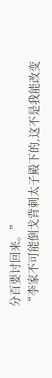分百要讨回来。”
“李家不可能倒戈背刺太子殿下的,这不是我能改变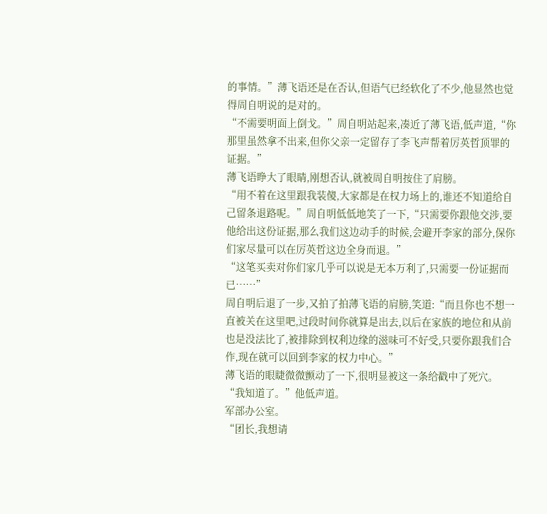的事情。”薄飞语还是在否认,但语气已经软化了不少,他显然也觉得周自明说的是对的。
“不需要明面上倒戈。”周自明站起来,凑近了薄飞语,低声道,“你那里虽然拿不出来,但你父亲一定留存了李飞声帮着厉英哲顶罪的证据。”
薄飞语睁大了眼睛,刚想否认,就被周自明按住了肩膀。
“用不着在这里跟我装傻,大家都是在权力场上的,谁还不知道给自己留条退路呢。”周自明低低地笑了一下,“只需要你跟他交涉,要他给出这份证据,那么我们这边动手的时候,会避开李家的部分,保你们家尽量可以在厉英哲这边全身而退。”
“这笔买卖对你们家几乎可以说是无本万利了,只需要一份证据而已……”
周自明后退了一步,又拍了拍薄飞语的肩膀,笑道:“而且你也不想一直被关在这里吧,过段时间你就算是出去,以后在家族的地位和从前也是没法比了,被排除到权利边缘的滋味可不好受,只要你跟我们合作,现在就可以回到李家的权力中心。”
薄飞语的眼睫微微颤动了一下,很明显被这一条给戳中了死穴。
“我知道了。”他低声道。
军部办公室。
“团长,我想请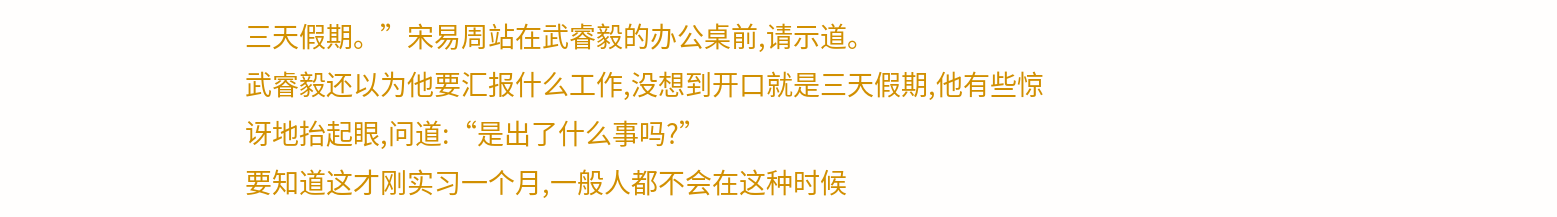三天假期。”宋易周站在武睿毅的办公桌前,请示道。
武睿毅还以为他要汇报什么工作,没想到开口就是三天假期,他有些惊讶地抬起眼,问道:“是出了什么事吗?”
要知道这才刚实习一个月,一般人都不会在这种时候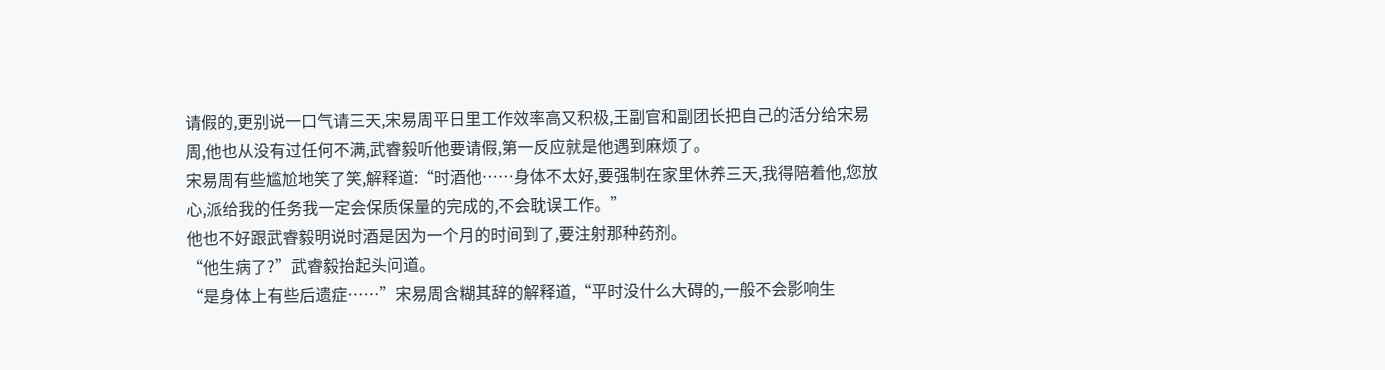请假的,更别说一口气请三天,宋易周平日里工作效率高又积极,王副官和副团长把自己的活分给宋易周,他也从没有过任何不满,武睿毅听他要请假,第一反应就是他遇到麻烦了。
宋易周有些尴尬地笑了笑,解释道:“时酒他……身体不太好,要强制在家里休养三天,我得陪着他,您放心,派给我的任务我一定会保质保量的完成的,不会耽误工作。”
他也不好跟武睿毅明说时酒是因为一个月的时间到了,要注射那种药剂。
“他生病了?”武睿毅抬起头问道。
“是身体上有些后遗症……”宋易周含糊其辞的解释道,“平时没什么大碍的,一般不会影响生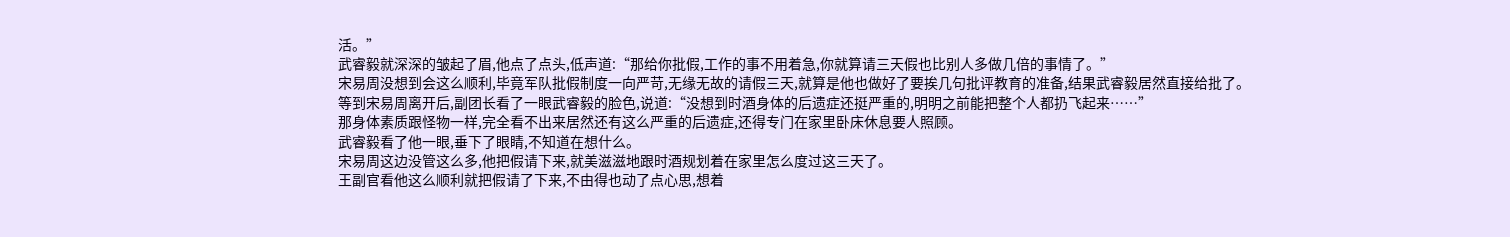活。”
武睿毅就深深的皱起了眉,他点了点头,低声道:“那给你批假,工作的事不用着急,你就算请三天假也比别人多做几倍的事情了。”
宋易周没想到会这么顺利,毕竟军队批假制度一向严苛,无缘无故的请假三天,就算是他也做好了要挨几句批评教育的准备,结果武睿毅居然直接给批了。
等到宋易周离开后,副团长看了一眼武睿毅的脸色,说道:“没想到时酒身体的后遗症还挺严重的,明明之前能把整个人都扔飞起来……”
那身体素质跟怪物一样,完全看不出来居然还有这么严重的后遗症,还得专门在家里卧床休息要人照顾。
武睿毅看了他一眼,垂下了眼睛,不知道在想什么。
宋易周这边没管这么多,他把假请下来,就美滋滋地跟时酒规划着在家里怎么度过这三天了。
王副官看他这么顺利就把假请了下来,不由得也动了点心思,想着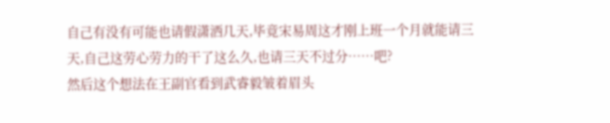自己有没有可能也请假潇洒几天,毕竟宋易周这才刚上班一个月就能请三天,自己这劳心劳力的干了这么久,也请三天不过分……吧?
然后这个想法在王副官看到武睿毅皱着眉头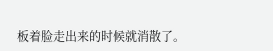板着脸走出来的时候就消散了。